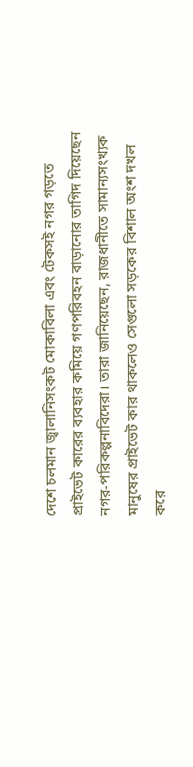দেশে চলমান জ্বালানিসংকট মোকাবিলা এবং টেকসই নগর গড়তে প্রাইভেট কারের ব্যবহার কমিয়ে গণপরিবহন বাড়ানোর তাগিদ দিয়েছেন নগর-পরিকল্পনাবিদেরা। তারা জানিয়েছেন, রাজধানীতে সামান্যসংখ্যক মানুষের প্রাইভেট কার থাকলেও সেগুলো সড়কের বিশাল অংশ দখল করে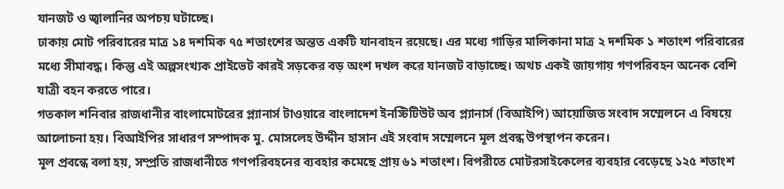যানজট ও জ্বালানির অপচয় ঘটাচ্ছে।
ঢাকায় মোট পরিবারের মাত্র ১৪ দশমিক ৭৫ শতাংশের অন্তত একটি যানবাহন রয়েছে। এর মধ্যে গাড়ির মালিকানা মাত্র ২ দশমিক ১ শতাংশ পরিবারের মধ্যে সীমাবদ্ধ। কিন্তু এই অল্পসংখ্যক প্রাইভেট কারই সড়কের বড় অংশ দখল করে যানজট বাড়াচ্ছে। অথচ একই জায়গায় গণপরিবহন অনেক বেশি যাত্রী বহন করতে পারে।
গতকাল শনিবার রাজধানীর বাংলামোটরের প্ল্যানার্স টাওয়ারে বাংলাদেশ ইনস্টিটিউট অব প্ল্যানার্স (বিআইপি) আয়োজিত সংবাদ সম্মেলনে এ বিষয়ে আলোচনা হয়। বিআইপির সাধারণ সম্পাদক মু. মোসলেহ উদ্দীন হাসান এই সংবাদ সম্মেলনে মূল প্রবন্ধ উপস্থাপন করেন।
মূল প্রবন্ধে বলা হয়, সম্প্রতি রাজধানীতে গণপরিবহনের ব্যবহার কমেছে প্রায় ৬১ শতাংশ। বিপরীতে মোটরসাইকেলের ব্যবহার বেড়েছে ১২৫ শতাংশ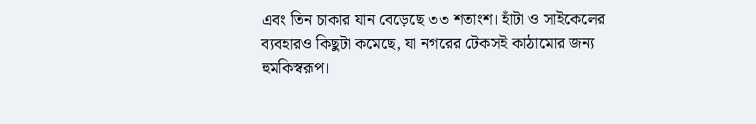এবং তিন চাকার যান বেড়েছে ৩৩ শতাংশ। হাঁটা ও সাইকেলের ব্যবহারও কিছুটা কমেছে, যা নগরের টেকসই কাঠামোর জন্য হুমকিস্বরূপ।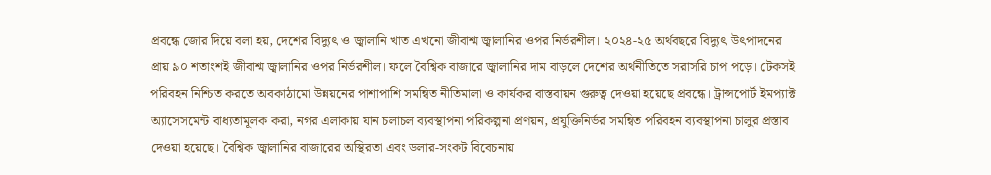প্রবন্ধে জোর দিয়ে বলা হয়, দেশের বিদ্যুৎ ও জ্বালানি খাত এখনো জীবাশ্ম জ্বালানির ওপর নির্ভরশীল। ২০২৪-২৫ অর্থবছরে বিদ্যুৎ উৎপাদনের প্রায় ৯০ শতাংশই জীবাশ্ম জ্বালানির ওপর নির্ভরশীল। ফলে বৈশ্বিক বাজারে জ্বালানির দাম বাড়লে দেশের অর্থনীতিতে সরাসরি চাপ পড়ে। টেকসই পরিবহন নিশ্চিত করতে অবকাঠামো উন্নয়নের পাশাপাশি সমন্বিত নীতিমালা ও কার্যকর বাস্তবায়ন গুরুত্ব দেওয়া হয়েছে প্রবন্ধে। ট্রান্সপোর্ট ইমপ্যাক্ট অ্যাসেসমেন্ট বাধ্যতামূলক করা, নগর এলাকায় যান চলাচল ব্যবস্থাপনা পরিকল্পনা প্রণয়ন, প্রযুক্তিনির্ভর সমন্বিত পরিবহন ব্যবস্থাপনা চালুর প্রস্তাব দেওয়া হয়েছে। বৈশ্বিক জ্বালানির বাজারের অস্থিরতা এবং ডলার-সংকট বিবেচনায়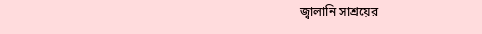জ্বালানি সাশ্রয়ের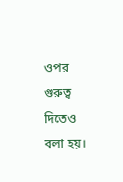ওপর গুরুত্ব দিতেও বলা হয়।